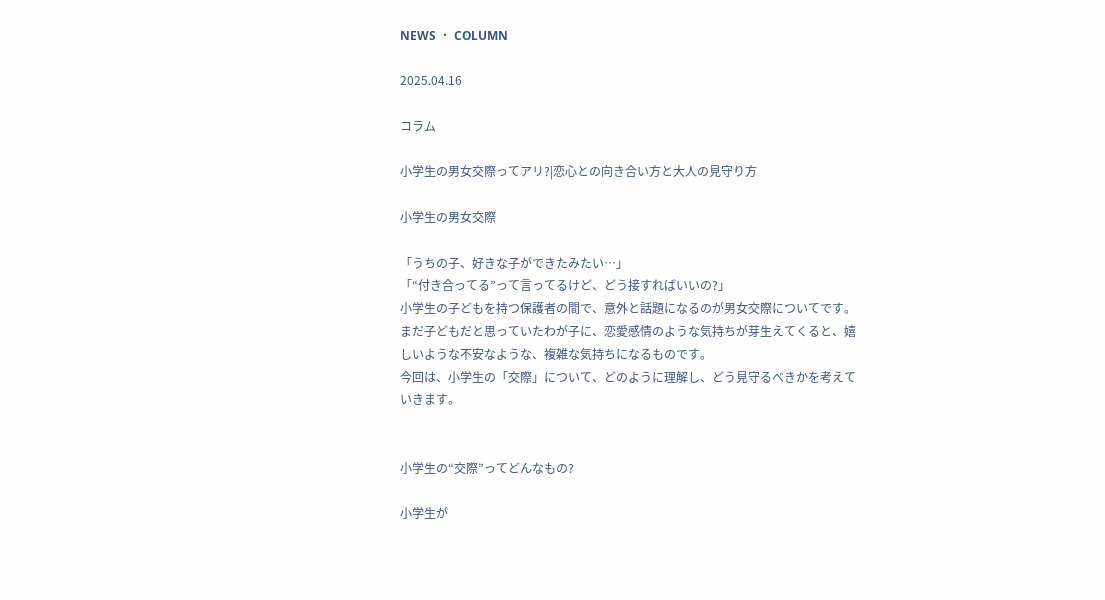NEWS ・ COLUMN

2025.04.16

コラム

小学生の男女交際ってアリ?|恋心との向き合い方と大人の見守り方

小学生の男女交際

「うちの子、好きな子ができたみたい…」
「“付き合ってる”って言ってるけど、どう接すればいいの?」
小学生の子どもを持つ保護者の間で、意外と話題になるのが男女交際についてです。
まだ子どもだと思っていたわが子に、恋愛感情のような気持ちが芽生えてくると、嬉しいような不安なような、複雑な気持ちになるものです。
今回は、小学生の「交際」について、どのように理解し、どう見守るべきかを考えていきます。


小学生の“交際”ってどんなもの?

小学生が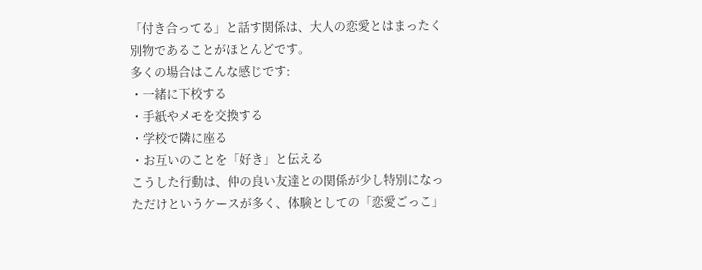「付き合ってる」と話す関係は、大人の恋愛とはまったく別物であることがほとんどです。
多くの場合はこんな感じです:
・一緒に下校する
・手紙やメモを交換する
・学校で隣に座る
・お互いのことを「好き」と伝える
こうした行動は、仲の良い友達との関係が少し特別になっただけというケースが多く、体験としての「恋愛ごっこ」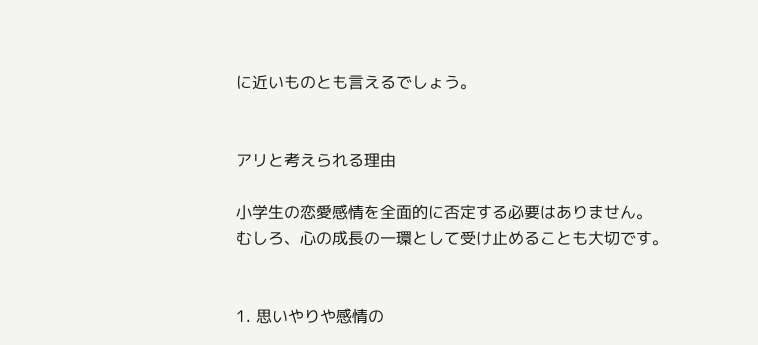に近いものとも言えるでしょう。


アリと考えられる理由

小学生の恋愛感情を全面的に否定する必要はありません。
むしろ、心の成長の一環として受け止めることも大切です。


1. 思いやりや感情の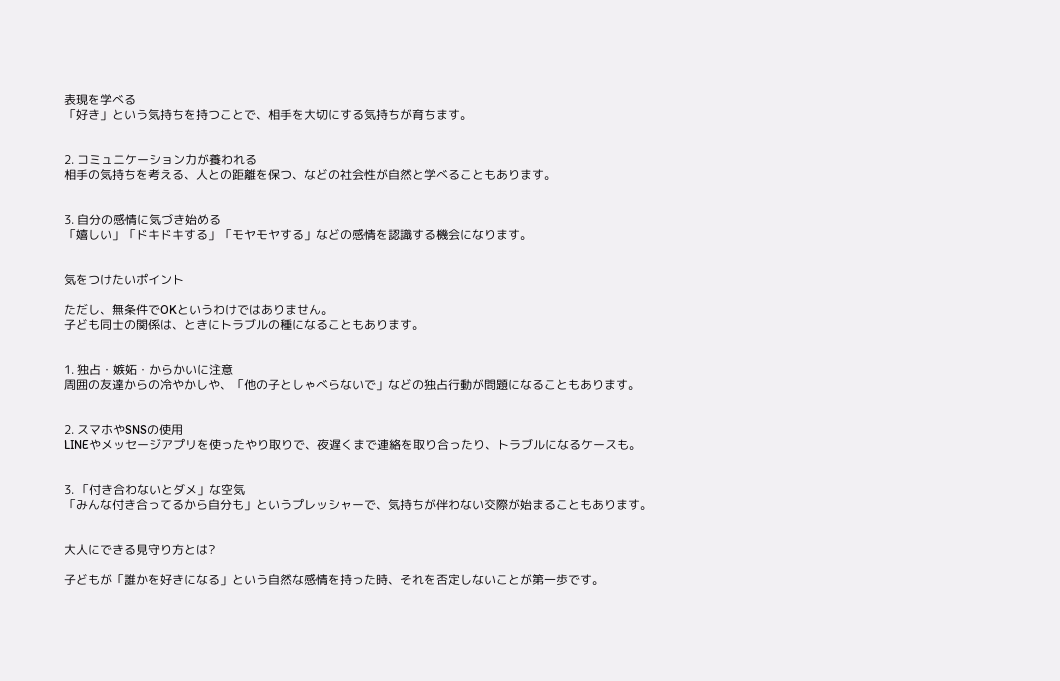表現を学べる
「好き」という気持ちを持つことで、相手を大切にする気持ちが育ちます。


2. コミュニケーション力が養われる
相手の気持ちを考える、人との距離を保つ、などの社会性が自然と学べることもあります。


3. 自分の感情に気づき始める
「嬉しい」「ドキドキする」「モヤモヤする」などの感情を認識する機会になります。


気をつけたいポイント

ただし、無条件でOKというわけではありません。
子ども同士の関係は、ときにトラブルの種になることもあります。


1. 独占・嫉妬・からかいに注意
周囲の友達からの冷やかしや、「他の子としゃべらないで」などの独占行動が問題になることもあります。


2. スマホやSNSの使用
LINEやメッセージアプリを使ったやり取りで、夜遅くまで連絡を取り合ったり、トラブルになるケースも。


3. 「付き合わないとダメ」な空気
「みんな付き合ってるから自分も」というプレッシャーで、気持ちが伴わない交際が始まることもあります。


大人にできる見守り方とは?

子どもが「誰かを好きになる」という自然な感情を持った時、それを否定しないことが第一歩です。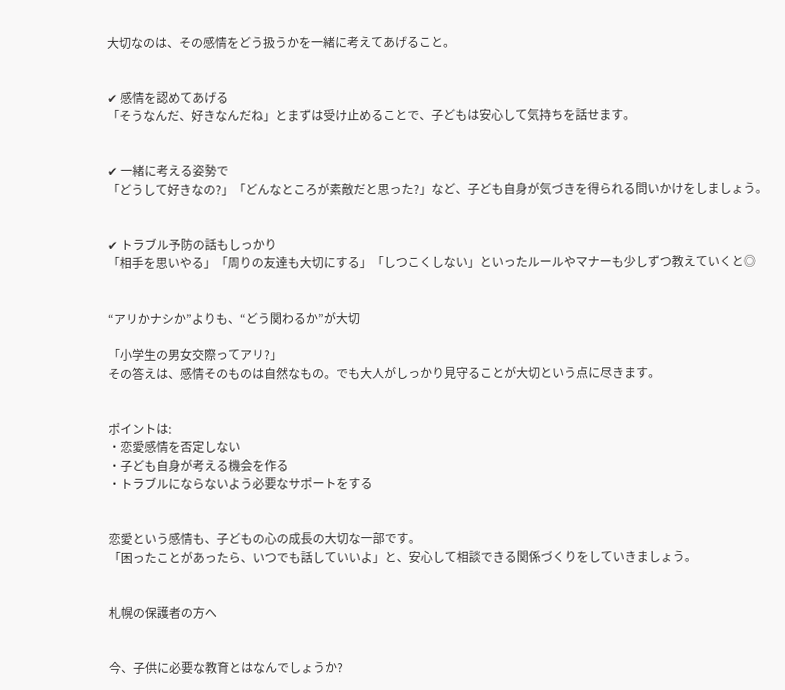大切なのは、その感情をどう扱うかを一緒に考えてあげること。


✔ 感情を認めてあげる
「そうなんだ、好きなんだね」とまずは受け止めることで、子どもは安心して気持ちを話せます。


✔ 一緒に考える姿勢で
「どうして好きなの?」「どんなところが素敵だと思った?」など、子ども自身が気づきを得られる問いかけをしましょう。


✔ トラブル予防の話もしっかり
「相手を思いやる」「周りの友達も大切にする」「しつこくしない」といったルールやマナーも少しずつ教えていくと◎


“アリかナシか”よりも、“どう関わるか”が大切

「小学生の男女交際ってアリ?」
その答えは、感情そのものは自然なもの。でも大人がしっかり見守ることが大切という点に尽きます。


ポイントは:
・恋愛感情を否定しない
・子ども自身が考える機会を作る
・トラブルにならないよう必要なサポートをする


恋愛という感情も、子どもの心の成長の大切な一部です。
「困ったことがあったら、いつでも話していいよ」と、安心して相談できる関係づくりをしていきましょう。


札幌の保護者の方へ


今、子供に必要な教育とはなんでしょうか?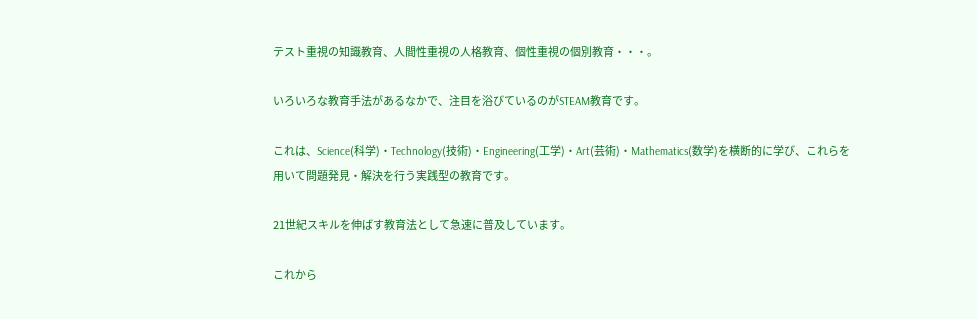テスト重視の知識教育、人間性重視の人格教育、個性重視の個別教育・・・。

いろいろな教育手法があるなかで、注目を浴びているのがSTEAM教育です。

これは、Science(科学)・Technology(技術)・Engineering(工学)・Art(芸術)・Mathematics(数学)を横断的に学び、これらを用いて問題発見・解決を行う実践型の教育です。

21世紀スキルを伸ばす教育法として急速に普及しています。

これから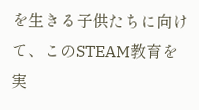を生きる子供たちに向けて、このSTEAM教育を実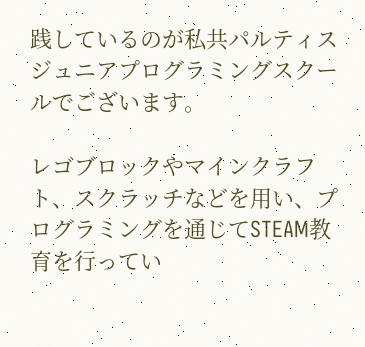践しているのが私共パルティスジュニアプログラミングスクールでございます。

レゴブロックやマインクラフト、スクラッチなどを用い、プログラミングを通じてSTEAM教育を行ってい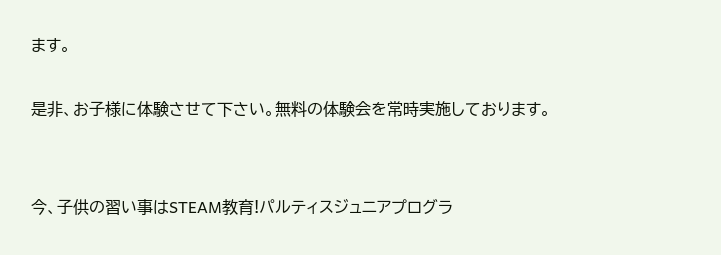ます。

是非、お子様に体験させて下さい。無料の体験会を常時実施しております。


今、子供の習い事はSTEAM教育!パルティスジュニアプログラ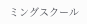ミングスクール